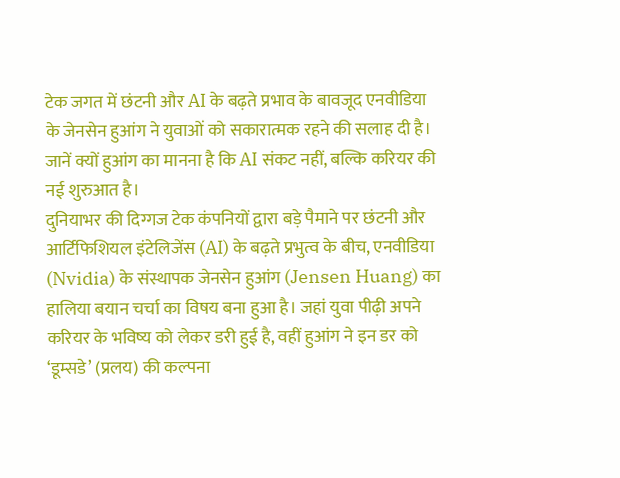टेक जगत में छंटनी और AI के बढ़ते प्रभाव के बावजूद एनवीडिया के जेनसेन हुआंग ने युवाओं को सकारात्मक रहने की सलाह दी है। जानें क्यों हुआंग का मानना है कि AI संकट नहीं, बल्कि करियर की नई शुरुआत है।
दुनियाभर की दिग्गज टेक कंपनियों द्वारा बड़े पैमाने पर छंटनी और आर्टिफिशियल इंटेलिजेंस (AI) के बढ़ते प्रभुत्व के बीच, एनवीडिया (Nvidia) के संस्थापक जेनसेन हुआंग (Jensen Huang) का हालिया बयान चर्चा का विषय बना हुआ है। जहां युवा पीढ़ी अपने करियर के भविष्य को लेकर डरी हुई है, वहीं हुआंग ने इन डर को ‘डूम्सडे’ (प्रलय) की कल्पना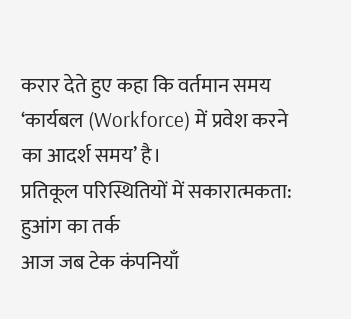करार देते हुए कहा कि वर्तमान समय ‘कार्यबल (Workforce) में प्रवेश करने का आदर्श समय’ है।
प्रतिकूल परिस्थितियों में सकारात्मकता: हुआंग का तर्क
आज जब टेक कंपनियाँ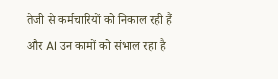तेजी से कर्मचारियों को निकाल रही हैं और AI उन कामों को संभाल रहा है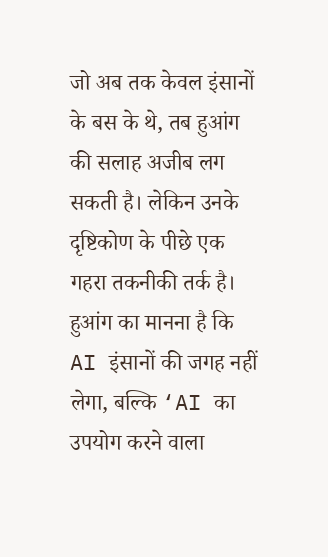जो अब तक केवल इंसानों के बस के थे, तब हुआंग की सलाह अजीब लग सकती है। लेकिन उनके दृष्टिकोण के पीछे एक गहरा तकनीकी तर्क है। हुआंग का मानना है कि AI इंसानों की जगह नहीं लेगा, बल्कि ‘AI का उपयोग करने वाला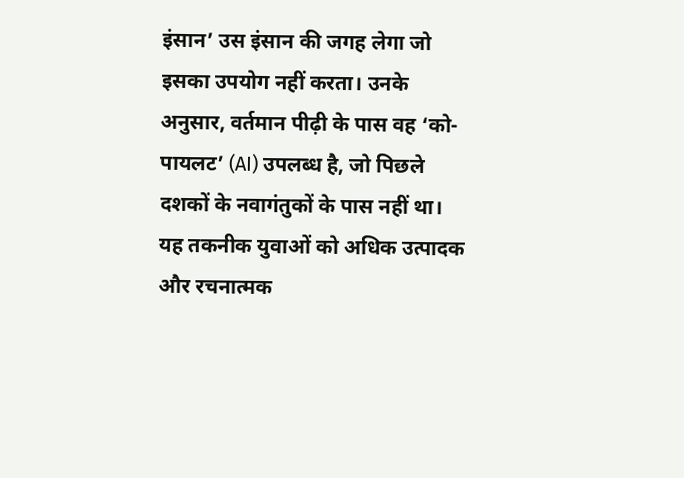इंसान’ उस इंसान की जगह लेगा जो इसका उपयोग नहीं करता। उनके अनुसार, वर्तमान पीढ़ी के पास वह ‘को-पायलट’ (AI) उपलब्ध है, जो पिछले दशकों के नवागंतुकों के पास नहीं था। यह तकनीक युवाओं को अधिक उत्पादक और रचनात्मक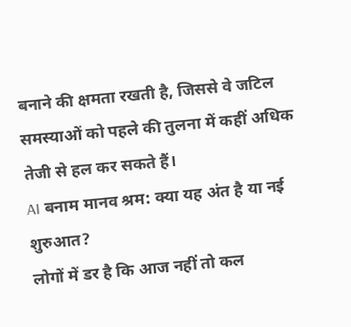बनाने की क्षमता रखती है, जिससे वे जटिल समस्याओं को पहले की तुलना में कहीं अधिक तेजी से हल कर सकते हैं।
AI बनाम मानव श्रम: क्या यह अंत है या नई शुरुआत?
लोगों में डर है कि आज नहीं तो कल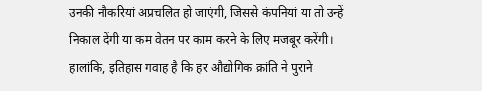उनकी नौकरियां अप्रचलित हो जाएंगी, जिससे कंपनियां या तो उन्हें निकाल देंगी या कम वेतन पर काम करने के लिए मजबूर करेंगी। हालांकि, इतिहास गवाह है कि हर औद्योगिक क्रांति ने पुराने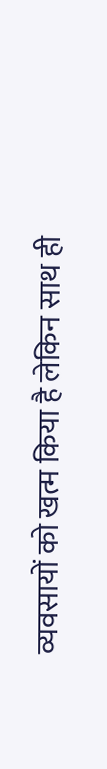व्यवसायों को खत्म किया है लेकिन साथ ही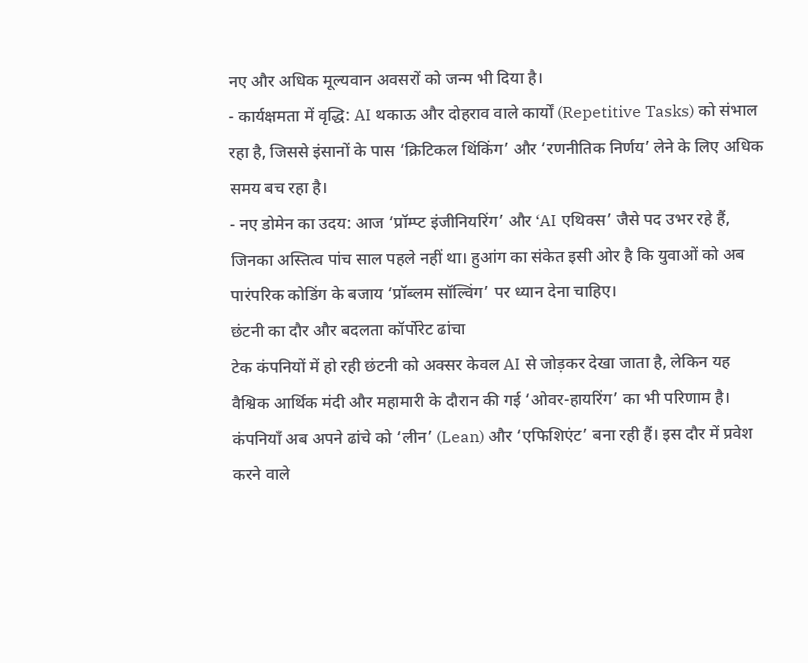नए और अधिक मूल्यवान अवसरों को जन्म भी दिया है।
- कार्यक्षमता में वृद्धि: AI थकाऊ और दोहराव वाले कार्यों (Repetitive Tasks) को संभाल रहा है, जिससे इंसानों के पास ‘क्रिटिकल थिंकिंग’ और ‘रणनीतिक निर्णय’ लेने के लिए अधिक समय बच रहा है।
- नए डोमेन का उदय: आज ‘प्रॉम्प्ट इंजीनियरिंग’ और ‘AI एथिक्स’ जैसे पद उभर रहे हैं, जिनका अस्तित्व पांच साल पहले नहीं था। हुआंग का संकेत इसी ओर है कि युवाओं को अब पारंपरिक कोडिंग के बजाय ‘प्रॉब्लम सॉल्विंग’ पर ध्यान देना चाहिए।
छंटनी का दौर और बदलता कॉर्पोरेट ढांचा
टेक कंपनियों में हो रही छंटनी को अक्सर केवल AI से जोड़कर देखा जाता है, लेकिन यह वैश्विक आर्थिक मंदी और महामारी के दौरान की गई ‘ओवर-हायरिंग’ का भी परिणाम है। कंपनियाँ अब अपने ढांचे को ‘लीन’ (Lean) और ‘एफिशिएंट’ बना रही हैं। इस दौर में प्रवेश करने वाले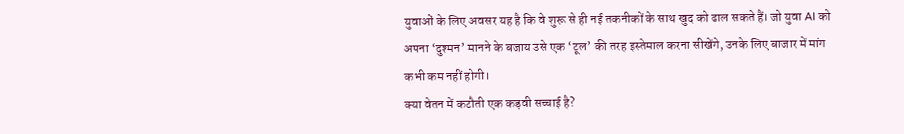युवाओं के लिए अवसर यह है कि वे शुरू से ही नई तकनीकों के साथ खुद को ढाल सकते हैं। जो युवा AI को अपना ‘दुश्मन’ मानने के बजाय उसे एक ‘टूल’ की तरह इस्तेमाल करना सीखेंगे, उनके लिए बाजार में मांग कभी कम नहीं होगी।
क्या वेतन में कटौती एक कड़वी सच्चाई है?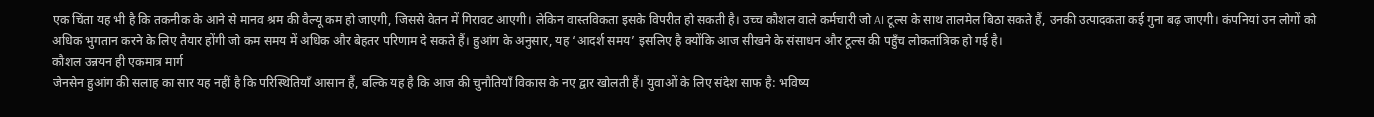एक चिंता यह भी है कि तकनीक के आने से मानव श्रम की वैल्यू कम हो जाएगी, जिससे वेतन में गिरावट आएगी। लेकिन वास्तविकता इसके विपरीत हो सकती है। उच्च कौशल वाले कर्मचारी जो AI टूल्स के साथ तालमेल बिठा सकते हैं, उनकी उत्पादकता कई गुना बढ़ जाएगी। कंपनियां उन लोगों को अधिक भुगतान करने के लिए तैयार होंगी जो कम समय में अधिक और बेहतर परिणाम दे सकते हैं। हुआंग के अनुसार, यह ‘आदर्श समय’ इसलिए है क्योंकि आज सीखने के संसाधन और टूल्स की पहुँच लोकतांत्रिक हो गई है।
कौशल उन्नयन ही एकमात्र मार्ग
जेनसेन हुआंग की सलाह का सार यह नहीं है कि परिस्थितियाँ आसान हैं, बल्कि यह है कि आज की चुनौतियाँ विकास के नए द्वार खोलती हैं। युवाओं के लिए संदेश साफ है: भविष्य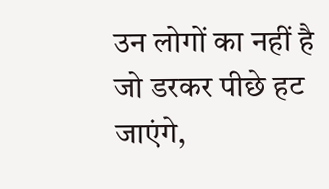उन लोगों का नहीं है जो डरकर पीछे हट जाएंगे,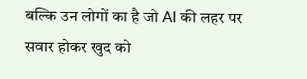बल्कि उन लोगों का है जो AI की लहर पर सवार होकर खुद को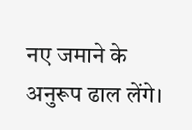नए जमाने के अनुरूप ढाल लेंगे।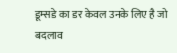डूम्सडे का डर केवल उनके लिए है जो बदलाव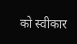को स्वीकार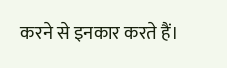करने से इनकार करते हैं।